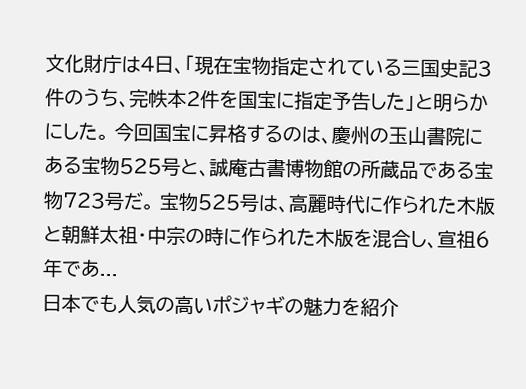文化財庁は4日、「現在宝物指定されている三国史記3件のうち、完帙本2件を国宝に指定予告した」と明らかにした。 今回国宝に昇格するのは、慶州の玉山書院にある宝物525号と、誠庵古書博物館の所蔵品である宝物723号だ。 宝物525号は、高麗時代に作られた木版と朝鮮太祖・中宗の時に作られた木版を混合し、宣祖6年であ...
日本でも人気の高いポジャギの魅力を紹介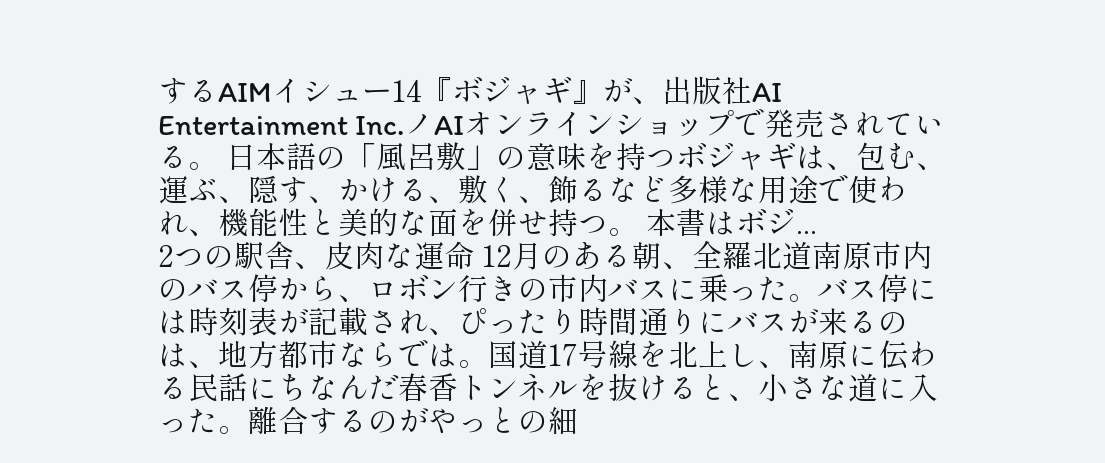するAIMイシュー14『ボジャギ』が、出版社AI Entertainment Inc.ノAIオンラインショップで発売されている。 日本語の「風呂敷」の意味を持つボジャギは、包む、運ぶ、隠す、かける、敷く、飾るなど多様な用途で使われ、機能性と美的な面を併せ持つ。 本書はボジ...
2つの駅舎、皮肉な運命 12月のある朝、全羅北道南原市内のバス停から、ロボン行きの市内バスに乗った。バス停には時刻表が記載され、ぴったり時間通りにバスが来るのは、地方都市ならでは。国道17号線を北上し、南原に伝わる民話にちなんだ春香トンネルを抜けると、小さな道に入った。離合するのがやっとの細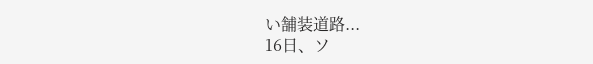い舗装道路...
16日、ソ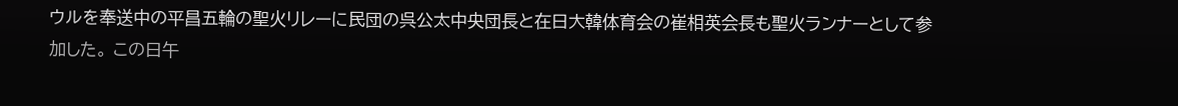ウルを奉送中の平昌五輪の聖火リレーに民団の呉公太中央団長と在日大韓体育会の崔相英会長も聖火ランナーとして参加した。 この日午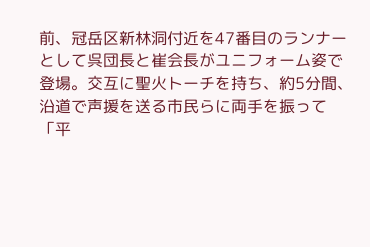前、冠岳区新林洞付近を47番目のランナーとして呉団長と崔会長がユニフォーム姿で登場。交互に聖火トーチを持ち、約5分間、沿道で声援を送る市民らに両手を振って「平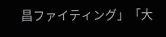昌ファイティング」「大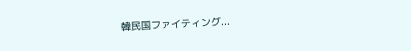韓民国ファイティング...